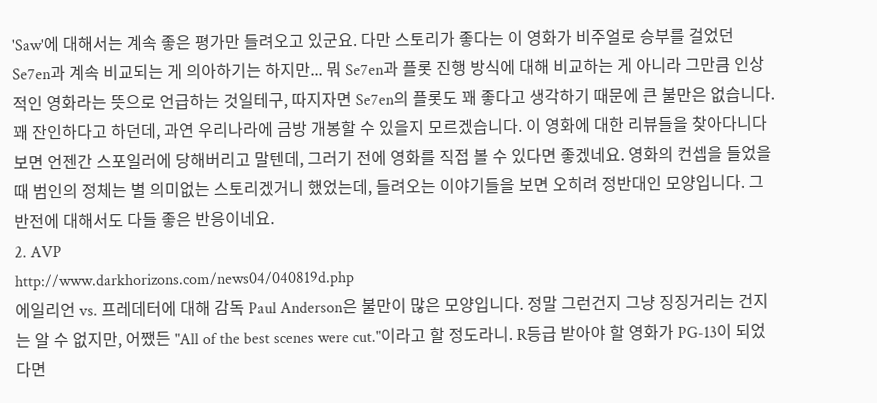'Saw'에 대해서는 계속 좋은 평가만 들려오고 있군요. 다만 스토리가 좋다는 이 영화가 비주얼로 승부를 걸었던 Se7en과 계속 비교되는 게 의아하기는 하지만... 뭐 Se7en과 플롯 진행 방식에 대해 비교하는 게 아니라 그만큼 인상적인 영화라는 뜻으로 언급하는 것일테구, 따지자면 Se7en의 플롯도 꽤 좋다고 생각하기 때문에 큰 불만은 없습니다.
꽤 잔인하다고 하던데, 과연 우리나라에 금방 개봉할 수 있을지 모르겠습니다. 이 영화에 대한 리뷰들을 찾아다니다보면 언젠간 스포일러에 당해버리고 말텐데, 그러기 전에 영화를 직접 볼 수 있다면 좋겠네요. 영화의 컨셉을 들었을 때 범인의 정체는 별 의미없는 스토리겠거니 했었는데, 들려오는 이야기들을 보면 오히려 정반대인 모양입니다. 그 반전에 대해서도 다들 좋은 반응이네요.
2. AVP
http://www.darkhorizons.com/news04/040819d.php
에일리언 vs. 프레데터에 대해 감독 Paul Anderson은 불만이 많은 모양입니다. 정말 그런건지 그냥 징징거리는 건지는 알 수 없지만, 어쨌든 "All of the best scenes were cut."이라고 할 정도라니. R등급 받아야 할 영화가 PG-13이 되었다면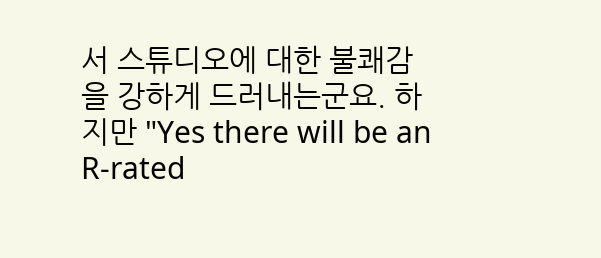서 스튜디오에 대한 불쾌감을 강하게 드러내는군요. 하지만 "Yes there will be an R-rated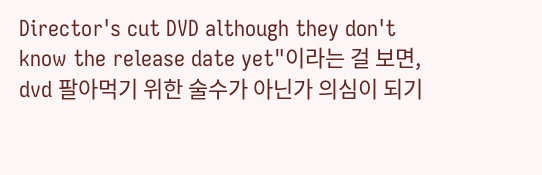Director's cut DVD although they don't know the release date yet"이라는 걸 보면, dvd 팔아먹기 위한 술수가 아닌가 의심이 되기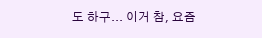도 하구... 이거 참, 요즘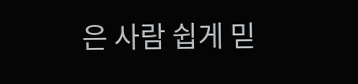은 사람 쉽게 믿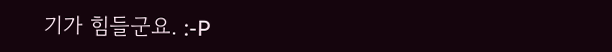기가 힘들군요. :-P